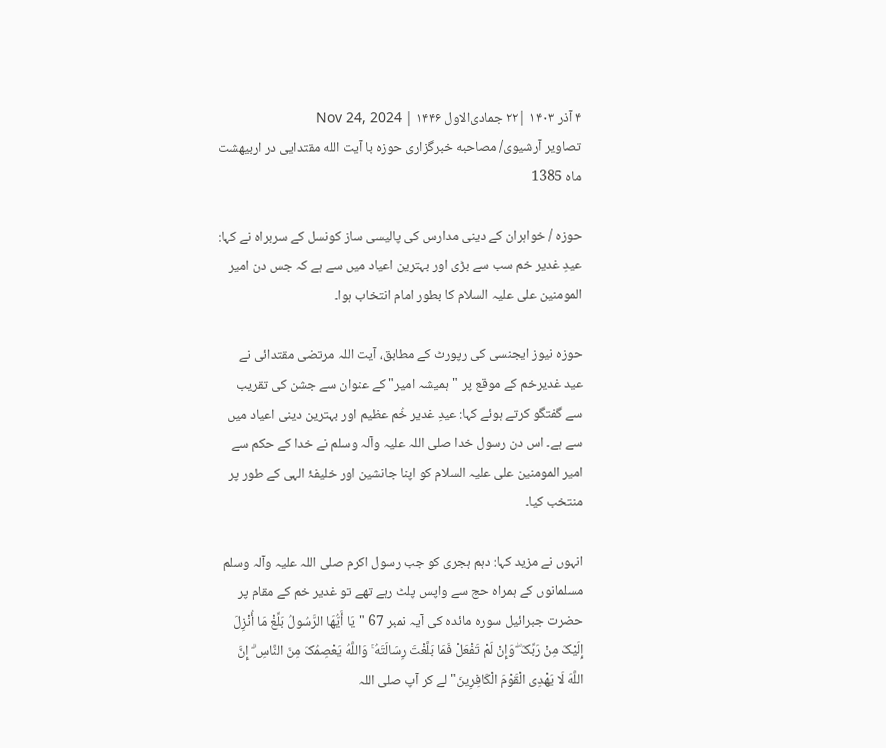۴ آذر ۱۴۰۳ |۲۲ جمادی‌الاول ۱۴۴۶ | Nov 24, 2024
تصاویر آرشیوی/ مصاحبه خبرگزاری حوزه با آیت الله مقتدایی در اربیهشت ماه 1385

حوزہ / خواہران کے دینی مدارس کی پالیسی ساز کونسل کے سربراہ نے کہا: عیدِ غدیر خم سب سے بڑی اور بہترین اعیاد میں سے ہے کہ جس دن امیر المومنین علی علیہ السلام کا بطور امام انتخاب ہوا۔

حوزہ نیوز ایجنسی کی رپورٹ کے مطابق، آیت اللہ مرتضی مقتدائی نے عید غدیرخم کے موقع پر "ہمیشہ امیر" کے عنوان سے جشن کی تقریب سے گفتگو کرتے ہوئے کہا: عیدِ غدیر خُم عظیم اور بہترین دینی اعیاد میں سے ہے۔ اس دن رسول خدا صلی اللہ علیہ وآلہ وسلم نے خدا کے حکم سے امیر المومنین علی علیہ السلام کو اپنا جانشین اور خلیفۂ الہی کے طور پر منتخب کیا۔

انہوں نے مزید کہا: دہم ہجری کو جب رسول اکرم صلی اللہ علیہ وآلہ وسلم مسلمانوں کے ہمراہ حج سے واپس پلٹ رہے تھے تو غدیر خم کے مقام پر حضرت جبرائیل سورہ مائدہ کی آیہ نمبر 67 "یَا أَیُّهَا الرَّسُولُ بَلِّغْ مَا أُنْزِلَ إِلَیْکَ مِنْ رَبِّکَ ۖ وَإِنْ لَمْ تَفْعَلْ فَمَا بَلَّغْتَ رِسَالَتَهُ ۚ وَاللَّهُ یَعْصِمُکَ مِنَ النَّاسِ ۗ إِنَّ اللَّهَ لَا یَهْدِی الْقَوْمَ الْکَافِرِینَ" لے کر آپ صلی اللہ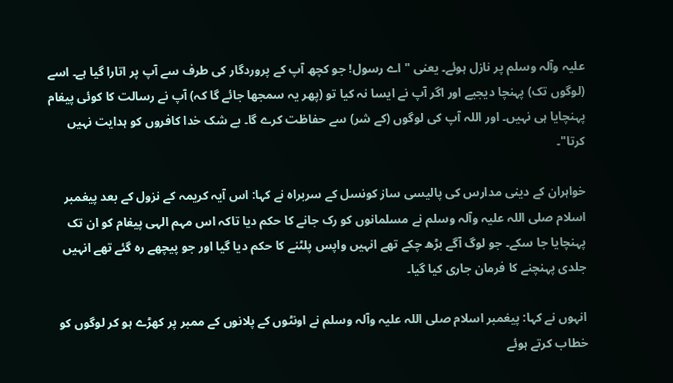علیہ وآلہ وسلم پر نازل ہوئے۔ یعنی "اے رسول! جو کچھ آپ کے پروردگار کی طرف سے آپ پر اتارا گیا ہے۔ اسے (لوگوں تک) پہنچا دیجیے اور اگر آپ نے ایسا نہ کیا تو (پھر یہ سمجھا جائے گا کہ) آپ نے رسالت کا کوئی پیغام پہنچایا ہی نہیں۔ اور اللہ آپ کی لوگوں (کے شر) سے حفاظت کرے گا۔ بے شک خدا کافروں کو ہدایت نہیں کرتا"۔

خواہران کے دینی مدارس کی پالیسی ساز کونسل کے سربراہ نے کہا: اس آیہ کریمہ کے نزول کے بعد پیغمبر اسلام صلی اللہ علیہ وآلہ وسلم نے مسلمانوں کو رک جانے کا حکم دیا تاکہ اس مہم الہی پیغام کو ان تک پہنچایا جا سکے۔ جو لوگ آگے بڑھ چکے تھے انہیں واپس پلٹنے کا حکم دیا گیا اور جو پیچھے رہ گئے تھے انہیں جلدی پہنچنے کا فرمان جاری کیا گیا۔

انہوں نے کہا: پیغمبر اسلام صلی اللہ علیہ وآلہ وسلم نے اونٹوں کے پلانوں کے ممبر پر کھڑے ہو کر لوگوں کو خطاب کرتے ہوئے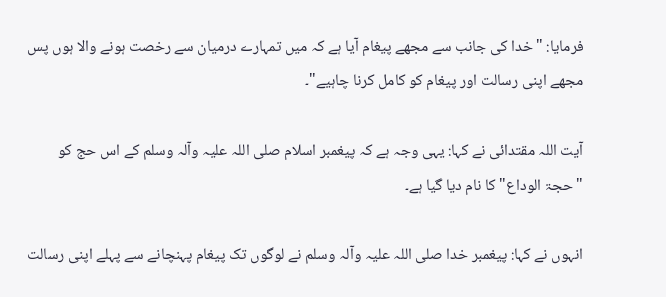فرمایا: "خدا کی جانب سے مجھے پیغام آیا ہے کہ میں تمہارے درمیان سے رخصت ہونے والا ہوں پس مجھے اپنی رسالت اور پیغام کو کامل کرنا چاہیے"۔

آیت اللہ مقتدائی نے کہا: یہی وجہ ہے کہ پیغمبر اسلام صلی اللہ علیہ وآلہ وسلم کے اس حج کو "حجۃ الوداع" کا نام دیا گیا ہے۔

انہوں نے کہا: پیغمبر خدا صلی اللہ علیہ وآلہ وسلم نے لوگوں تک پیغام پہنچانے سے پہلے اپنی رسالت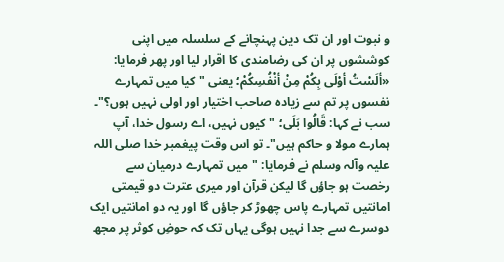و نبوت اور ان تک دین پہنچانے کے سلسلہ میں اپنی کوششوں پر ان کی رضامندی کا اقرار لیا اور پھر فرمایا: «ألَسْتُ أوْلَی بِکُمْ مِنْ أنْفُسِکُمْ؛ یعنی "کیا میں تمہارے نفسوں پر تم سے زیادہ صاحب اختیار اور اولی نہیں ہوں؟"۔ سب نے کہا: قَالُوا بَلَی؛ "کیوں نہیں، اے رسول خدا، آپ ہمارے مولا و حاکم ہیں"۔ تو اس وقت پیغمبر خدا صلی اللہ علیہ وآلہ وسلم نے فرمایا: "میں تمہارے درمیان سے رخصت ہو جاؤں گا لیکن قرآن اور میری عترت دو قیمتی امانتیں تمہارے پاس چھوڑ کر جاؤں گا اور یہ دو امانتیں ایک دوسرے سے جدا نہیں ہوگی یہاں تک کہ حوضِ کوثر پر مجھ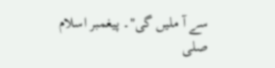سے آ ملیں گی"۔ پیغمبر اسلام صلی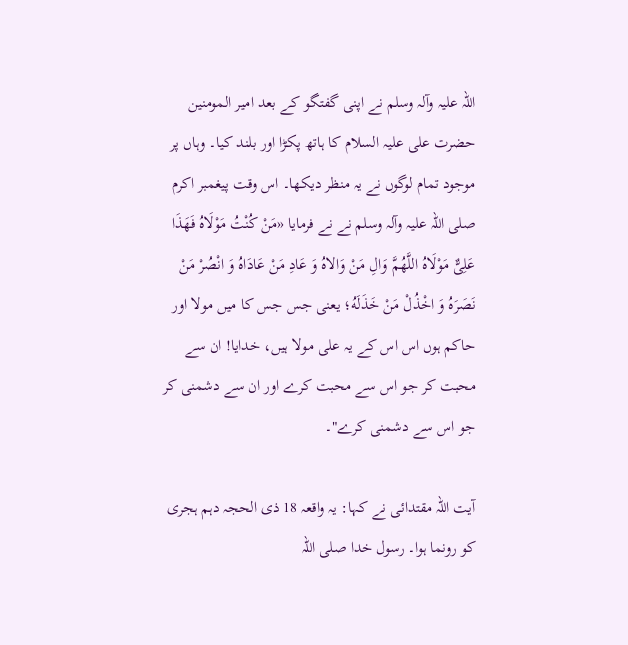اللہ علیہ وآلہ وسلم نے اپنی گفتگو کے بعد امیر المومنین حضرت علی علیہ السلام کا ہاتھ پکڑا اور بلند کیا۔ وہاں پر موجود تمام لوگوں نے یہ منظر دیکھا۔ اس وقت پیغمبر اکرم صلی اللہ علیہ وآلہ وسلم نے نے فرمایا «مَنْ کُنْتُ مَوْلَاهُ فَهَذَا عَلِیٌّ مَوْلَاهُ اللَّهُمَّ وَالِ مَنْ وَالاهُ وَ عَادِ مَنْ عَادَاهُ وَ انْصُرْ مَنْ نَصَرَهُ وَ اخْذُلْ مَنْ خَذَلَهُ؛ یعنی جس جس کا میں مولا اور حاکم ہوں اس اس کے یہ علی مولا ہیں، خدایا! ان سے محبت کر جو اس سے محبت کرے اور ان سے دشمنی کر جو اس سے دشمنی کرے"۔

آیت اللہ مقتدائی نے کہا: یہ واقعہ 18 ذی الحجہ دہم ہجری کو رونما ہوا۔ رسول خدا صلی اللہ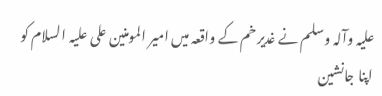علیہ وآلہ وسلم نے غدیر خم کے واقعہ میں امیر المومنین علی علیہ السلام کو اپنا جانشین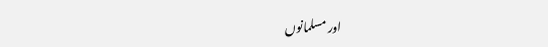اور مسلمانوں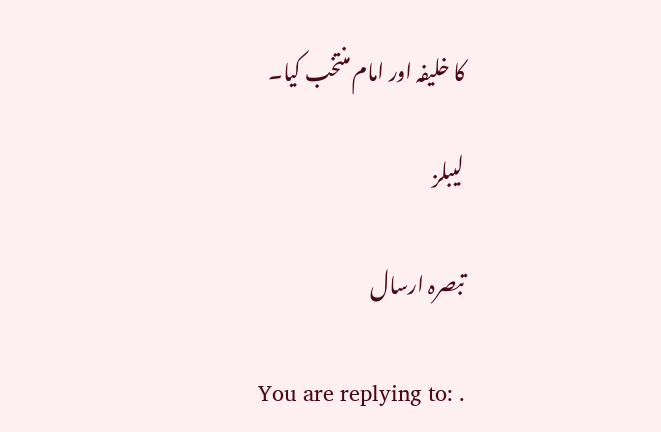کا خلیفہ اور امام منتخب کیا۔

لیبلز

تبصرہ ارسال

You are replying to: .